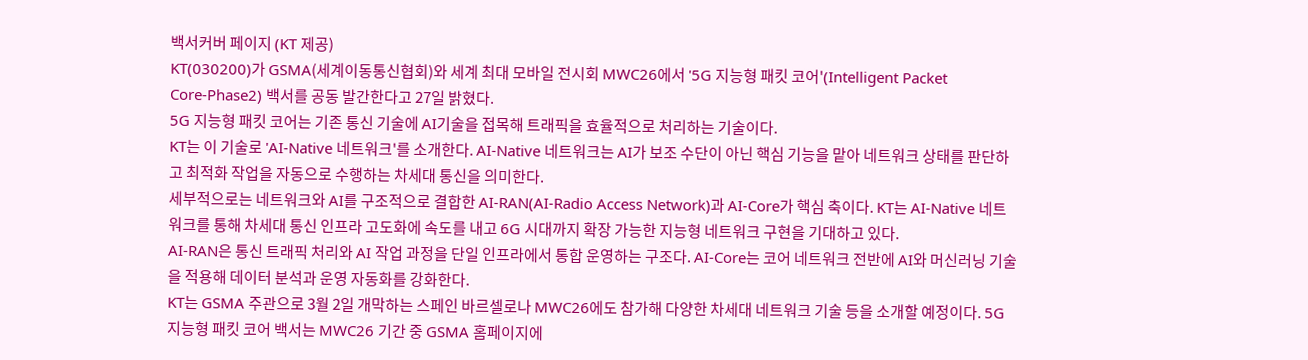백서커버 페이지 (KT 제공)
KT(030200)가 GSMA(세계이동통신협회)와 세계 최대 모바일 전시회 MWC26에서 '5G 지능형 패킷 코어'(Intelligent Packet Core‑Phase2) 백서를 공동 발간한다고 27일 밝혔다.
5G 지능형 패킷 코어는 기존 통신 기술에 AI기술을 접목해 트래픽을 효율적으로 처리하는 기술이다.
KT는 이 기술로 'AI-Native 네트워크'를 소개한다. AI-Native 네트워크는 AI가 보조 수단이 아닌 핵심 기능을 맡아 네트워크 상태를 판단하고 최적화 작업을 자동으로 수행하는 차세대 통신을 의미한다.
세부적으로는 네트워크와 AI를 구조적으로 결합한 AI-RAN(AI-Radio Access Network)과 AI-Core가 핵심 축이다. KT는 AI-Native 네트워크를 통해 차세대 통신 인프라 고도화에 속도를 내고 6G 시대까지 확장 가능한 지능형 네트워크 구현을 기대하고 있다.
AI-RAN은 통신 트래픽 처리와 AI 작업 과정을 단일 인프라에서 통합 운영하는 구조다. AI-Core는 코어 네트워크 전반에 AI와 머신러닝 기술을 적용해 데이터 분석과 운영 자동화를 강화한다.
KT는 GSMA 주관으로 3월 2일 개막하는 스페인 바르셀로나 MWC26에도 참가해 다양한 차세대 네트워크 기술 등을 소개할 예정이다. 5G 지능형 패킷 코어 백서는 MWC26 기간 중 GSMA 홈페이지에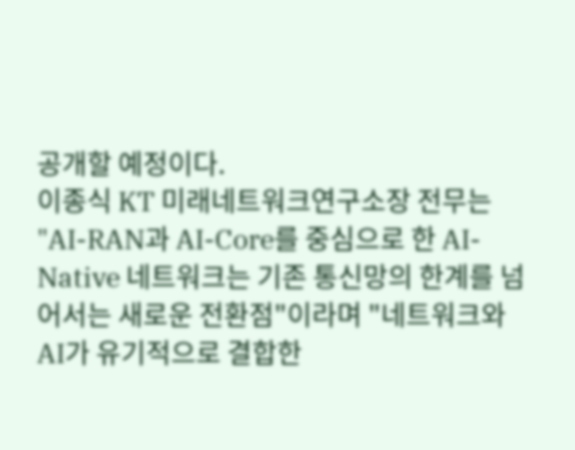공개할 예정이다.
이종식 KT 미래네트워크연구소장 전무는 "AI-RAN과 AI-Core를 중심으로 한 AI-Native 네트워크는 기존 통신망의 한계를 넘어서는 새로운 전환점"이라며 "네트워크와 AI가 유기적으로 결합한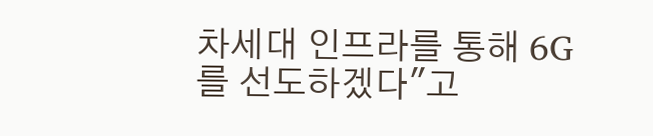차세대 인프라를 통해 6G를 선도하겠다"고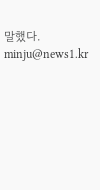말했다.
minju@news1.kr